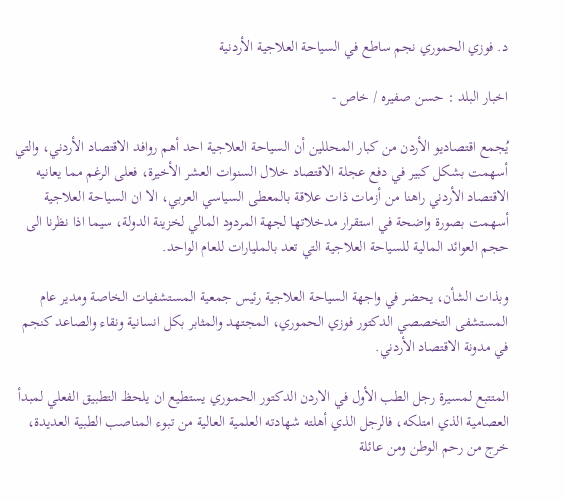د. فوزي الحموري نجم ساطع في السياحة العلاجية الأردنية

اخبار البلد : حسن صفيره / خاص -

يُجمع اقتصاديو الأردن من كبار المحللين أن السياحة العلاجية احد أهم روافد الاقتصاد الأردني، والتي أسهمت بشكل كبير في دفع عجلة الاقتصاد خلال السنوات العشر الأخيرة، فعلى الرغم مما يعانيه الاقتصاد الأردني راهنا من أزمات ذات علاقة بالمعطى السياسي العربي، الا ان السياحة العلاجية أسهمت بصورة واضحة في استقرار مدخلاتها لجهة المردود المالي لخزينة الدولة، سيما اذا نظرنا الى حجم العوائد المالية للسياحة العلاجية التي تعد بالمليارات للعام الواحد.

وبذات الشأن، يحضر في واجهة السياحة العلاجية رئيس جمعية المستشفيات الخاصة ومدير عام المستشفى التخصصي الدكتور فوزي الحموري، المجتهد والمثابر بكل انسانية ونقاء والصاعد كنجم في مدونة الاقتصاد الأردني.

المتتبع لمسيرة رجل الطب الأول في الاردن الدكتور الحمـوري يستطيع ان يلحظ التطبيق الفعلي لمبدأ العصامية الذي امتلكه، فالرجل الذي أهلته شهادته العلمية العالية من تبوء المناصب الطبية العديدة، خرج من رحم الوطن ومن عائلة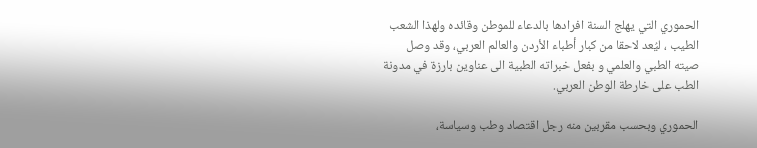الحموري التي يهلج السنة افرادها بالدعاء للموطن وقائده ولهذا الشعب الطيب ، ليُعد لاحقا من كبار أطباء الأردن والعالم العربي، وقد وصل صيته الطبي والعلمي و بفعل خبراته الطبية الى عناوين بارزة في مدونة الطب على خارطة الوطن العربي.

الحموري وبحسب مقربين منه رجل اقتصاد وطب وسياسة،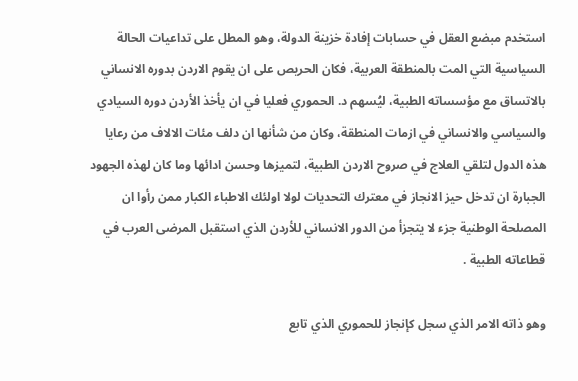استخدم مبضع العقل في حسابات إفادة خزينة الدولة، وهو المطل على تداعيات الحالة السياسية التي المت بالمنطقة العربية، فكان الحريص على ان يقوم الاردن بدوره الانساني بالاتساق مع مؤسساته الطبية، ليُسهم د. الحموري فعليا في ان يأخذ الأردن دوره السيادي والسياسي والانساني في ازمات المنطقة، وكان من شأنها ان دلف مئات الالاف من رعايا هذه الدول لتلقي العلاج في صروح الاردن الطبية، لتميزها وحسن ادائها وما كان لهذه الجهود الجبارة ان تدخل حيز الانجاز في معترك التحديات لولا اولئك الاطباء الكبار ممن رأوا ان المصلحة الوطنية جزء لا يتجزأ من الدور الانساني للأردن الذي استقبل المرضى العرب في قطاعاته الطبية .

وهو ذاته الامر الذي سجل كإنجاز للحموري الذي تابع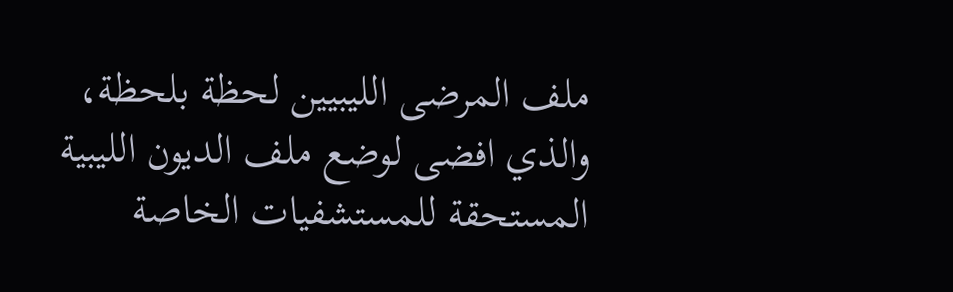ملف المرضى الليبيين لحظة بلحظة، والذي افضى لوضع ملف الديون الليبية المستحقة للمستشفيات الخاصة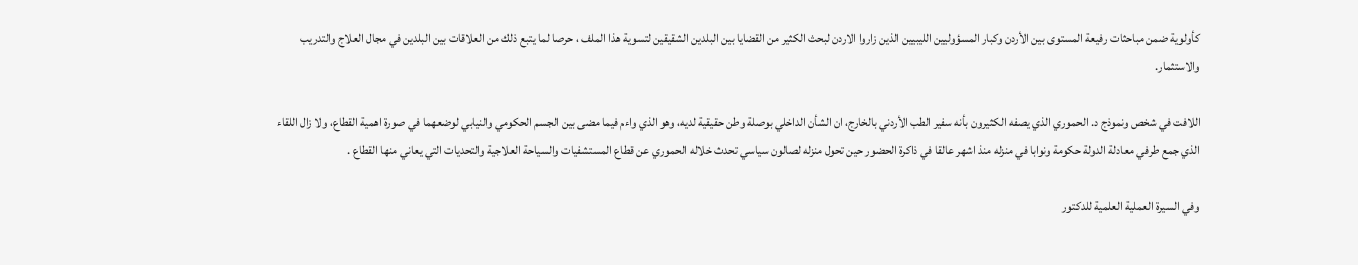كأولوية ضمن مباحثات رفيعة المستوى بين الأردن وكبار المسؤوليين الليبيين الذين زاروا الاردن لبحث الكثير من القضايا بين البلدين الشقيقين لتسوية هذا الملف ، حرصا لما يتبع ذلك من العلاقات بين البلدين في مجال العلاج والتدريب والاستثمار.

اللافت في شخص ونموذج د. الحموري الذي يصفه الكثيرون بأنه سفير الطب الأردني بالخارج، ان الشأن الداخلي بوصلة وطن حقيقية لديه، وهو الذي واءم فيما مضى بين الجسم الحكومي والنيابي لوضعهما في صورة اهمية القطاع، ولا زال اللقاء الذي جمع طرفي معادلة الدولة حكومة ونوابا في منزله منذ اشهر عالقا في ذاكرة الحضور حين تحول منزله لصالون سياسي تحدث خلاله الحموري عن قطاع المستشفيات والسياحة العلاجية والتحديات التي يعاني منها القطاع .

وفي السيرة العملية العلمية للدكتور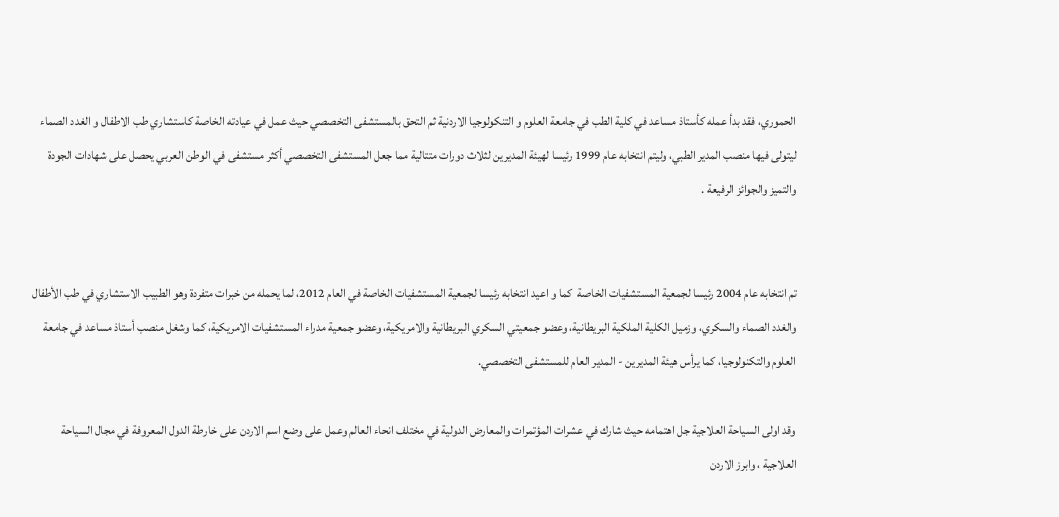الحموري، فقد بدأ عمله كأستاذ مساعد في كلية الطب في جامعة العلوم و التنكولوجيا الاردنية ثم التحق بالمستشفى التخصصي حيث عمل في عيادته الخاصة كاستشاري طب الاطفال و الغدد الصماء ليتولى فيها منصب المدير الطبي، وليتم انتخابه عام 1999 رئيسا لهيئة المديرين لثلاث دورات متتالية مما جعل المستشفى التخصصي أكثر مستشفى في الوطن العربي يحصل على شهادات الجودة والتميز والجوائز الرفيعة .


تم انتخابه عام 2004 رئيسا لجمعية المستشفيات الخاصة  كما و اعيد انتخابه رئيسا لجمعية المستشفيات الخاصة في العام 2012، لما يحمله من خبرات متفردة وهو الطبيب الاستشاري في طب الأطفال والغدد الصماء والسكري، وزميل الكلية الملكية البريطانية، وعضو جمعيتي السكري البريطانية والامريكية، وعضو جمعية مدراء المستشفيات الامريكية، كما وشغل منصب أستاذ مساعد في جامعة العلوم والتكنولوجيا، كما يرأس هيئة المديرين - المدير العام للمستشفى التخصصي.

وقد اولى السياحة العلاجية جل اهتمامه حيث شارك في عشرات المؤتمرات والمعارض الدولية في مختلف انحاء العالم وعمل على وضع اسم الاردن على خارطة الدول المعروفة في مجال السياحة العلاجية ، وابرز الاردن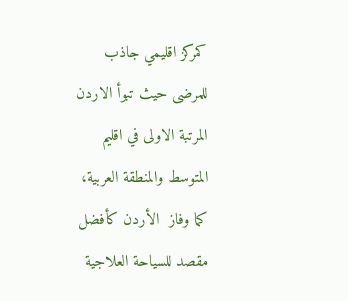كمركز اقليمي جاذب للمرضى حيث تبوأ الاردن المرتبة الاولى في اقليم المتوسط والمنطقة العربية، كما وفاز  الأردن كأفضل مقصد للسياحة العلاجية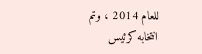للعام 2014 ، وتم انتخابه كرئيس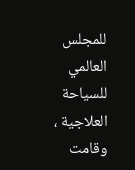للمجلس العالمي للسياحة العلاجية ، وقامت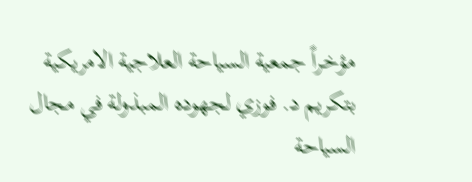مؤخـراً جمعية السياحة العلاجية الامريكية بتكريم د. فوزي لجهوده المبذولة في مجال السياحة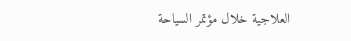العلاجية خلال مؤتمر السياحة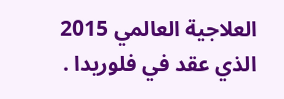العلاجية العالمي 2015 الذي عقد في فلوريدا .